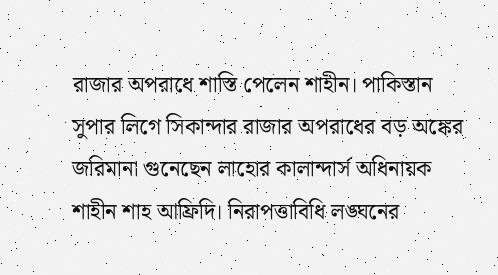রাজার অপরাধে শাস্তি পেলেন শাহীন। পাকিস্তান সুপার লিগে সিকান্দার রাজার অপরাধের বড় অঙ্কের জরিমানা গুনেছেন লাহোর কালান্দার্স অধিনায়ক শাহীন শাহ আফ্রিদি। নিরাপত্তাবিধি লঙ্ঘনের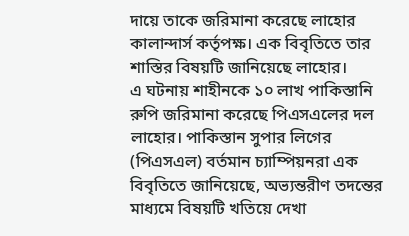দায়ে তাকে জরিমানা করেছে লাহোর কালান্দার্স কর্তৃপক্ষ। এক বিবৃতিতে তার শাস্তির বিষয়টি জানিয়েছে লাহোর।
এ ঘটনায় শাহীনকে ১০ লাখ পাকিস্তানি রুপি জরিমানা করেছে পিএসএলের দল লাহোর। পাকিস্তান সুপার লিগের (পিএসএল) বর্তমান চ্যাম্পিয়নরা এক বিবৃতিতে জানিয়েছে, অভ্যন্তরীণ তদন্তের মাধ্যমে বিষয়টি খতিয়ে দেখা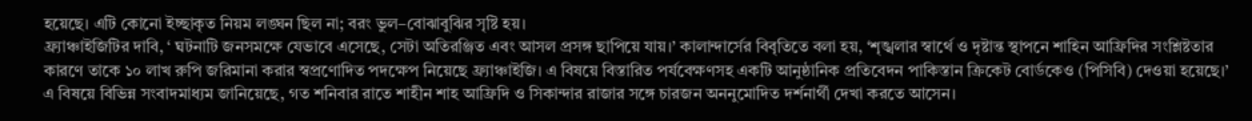হয়েছে। এটি কোনো ইচ্ছাকৃত নিয়ম লঙ্ঘন ছিল না; বরং ভুল–বোঝাবুঝির সৃষ্টি হয়।
ফ্র্যাঞ্চাইজিটির দাবি, ‘ ঘটনাটি জনসমক্ষে যেভাবে এসেছে, সেটা অতিরঞ্জিত এবং আসল প্রসঙ্গ ছাপিয়ে যায়।’ কালান্দার্সের বিবৃতিতে বলা হয়, ‘শৃঙ্খলার স্বার্থে ও দৃষ্টান্ত স্থাপনে শাহিন আফ্রিদির সংশ্লিষ্টতার কারণে তাকে ১০ লাখ রুপি জরিমানা করার স্বপ্রণোদিত পদক্ষেপ নিয়েছে ফ্র্যাঞ্চাইজি। এ বিষয়ে বিস্তারিত পর্যবেক্ষণসহ একটি আনুষ্ঠানিক প্রতিবেদন পাকিস্তান ক্রিকেট বোর্ডকেও (পিসিবি) দেওয়া হয়েছে।’
এ বিষয়ে বিভিন্ন সংবাদমাধ্যম জানিয়েছে, গত শনিবার রাতে শাহীন শাহ আফ্রিদি ও সিকান্দার রাজার সঙ্গে চারজন অননুমোদিত দর্শনার্থী দেখা করতে আসেন।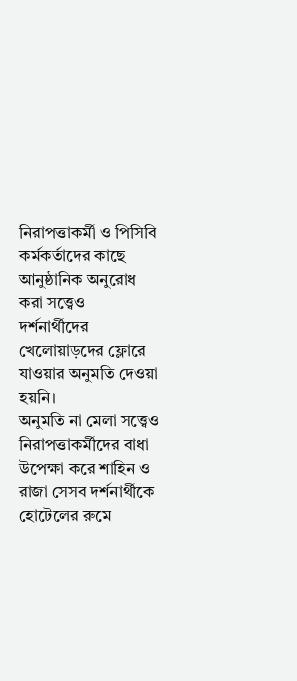নিরাপত্তাকর্মী ও পিসিবি কর্মকর্তাদের কাছে আনুষ্ঠানিক অনুরোধ করা সত্ত্বেও দর্শনার্থীদের খেলোয়াড়দের ফ্লোরে যাওয়ার অনুমতি দেওয়া হয়নি।
অনুমতি না মেলা সত্ত্বেও নিরাপত্তাকর্মীদের বাধা উপেক্ষা করে শাহিন ও রাজা সেসব দর্শনার্থীকে হোটেলের রুমে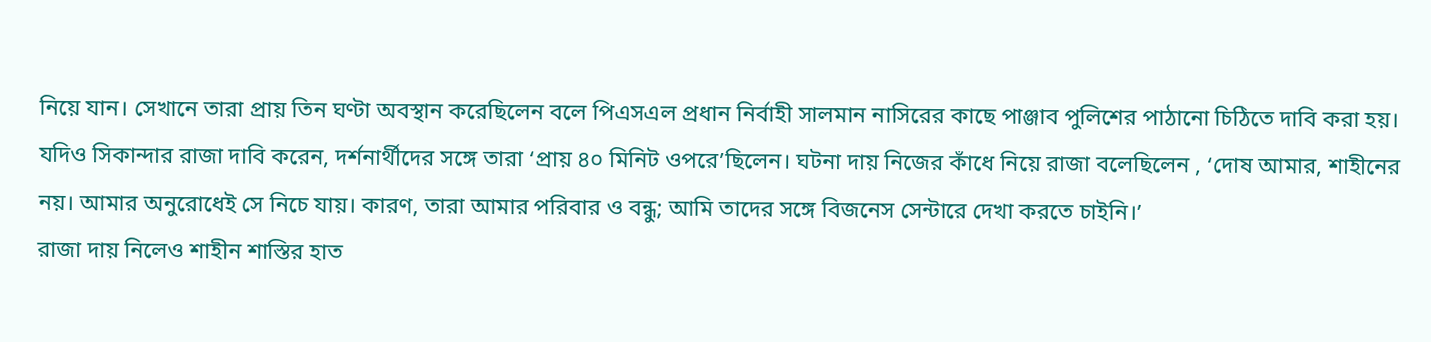নিয়ে যান। সেখানে তারা প্রায় তিন ঘণ্টা অবস্থান করেছিলেন বলে পিএসএল প্রধান নির্বাহী সালমান নাসিরের কাছে পাঞ্জাব পুলিশের পাঠানো চিঠিতে দাবি করা হয়।
যদিও সিকান্দার রাজা দাবি করেন, দর্শনার্থীদের সঙ্গে তারা ‘প্রায় ৪০ মিনিট ওপরে’ছিলেন। ঘটনা দায় নিজের কাঁধে নিয়ে রাজা বলেছিলেন , ‘দোষ আমার, শাহীনের নয়। আমার অনুরোধেই সে নিচে যায়। কারণ, তারা আমার পরিবার ও বন্ধু; আমি তাদের সঙ্গে বিজনেস সেন্টারে দেখা করতে চাইনি।’
রাজা দায় নিলেও শাহীন শাস্তির হাত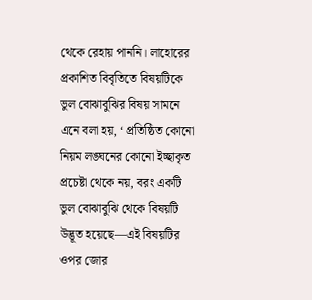থেকে রেহায় পাননি। লাহোরের প্রকাশিত বিবৃতিতে বিষয়টিকে ভুল বোঝাবুঝির বিষয় সামনে এনে বলা হয়, ‘ প্রতিষ্ঠিত কোনো নিয়ম লঙ্ঘনের কোনো ইচ্ছাকৃত প্রচেষ্টা থেকে নয়, বরং একটি ভুল বোঝাবুঝি থেকে বিষয়টি উদ্ভূত হয়েছে—এই বিষয়টির ওপর জোর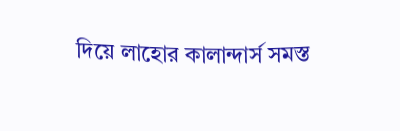দিয়ে লাহোর কালান্দার্স সমস্ত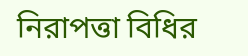নিরাপত্তা বিধির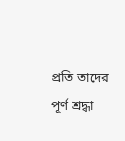প্রতি তাদের পূর্ণ শ্রদ্ধা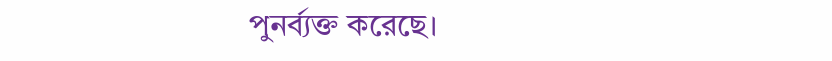পুনর্ব্যক্ত করেছে।